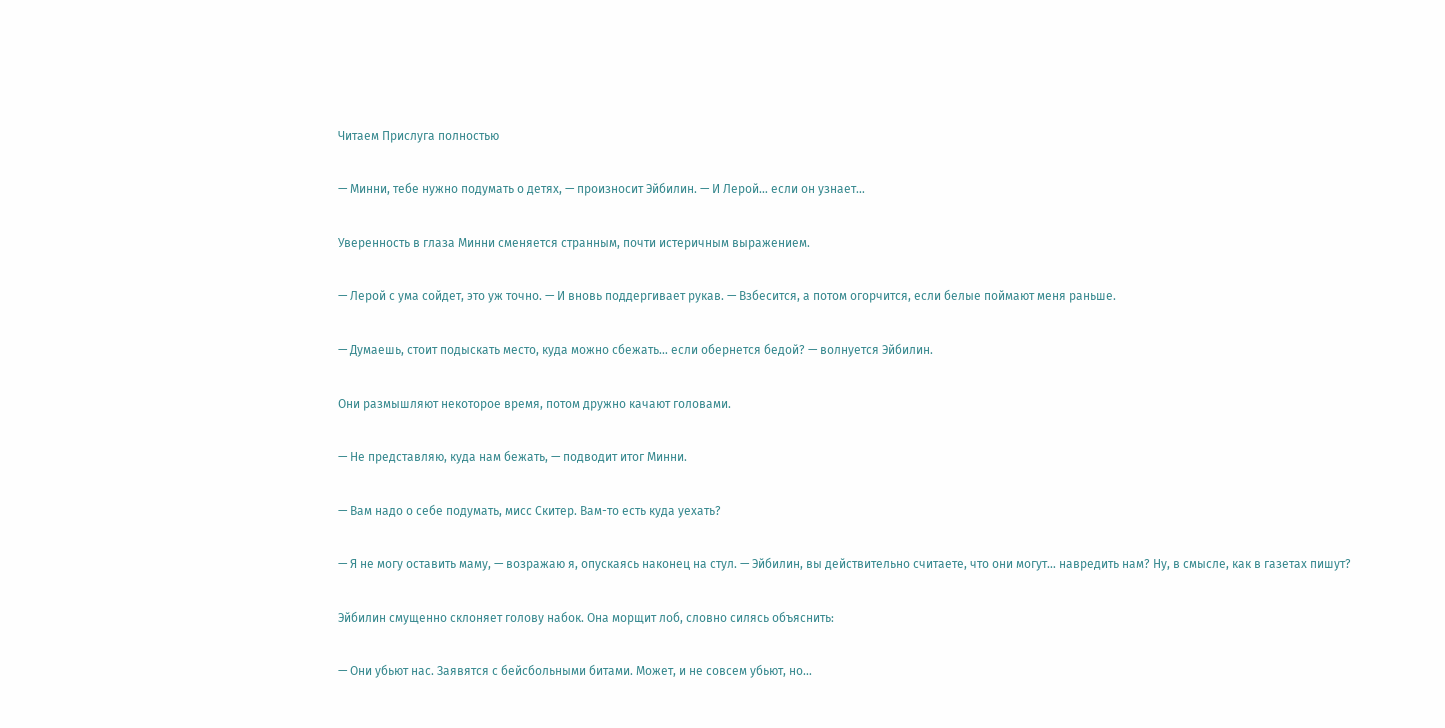Читаем Прислуга полностью

— Минни, тебе нужно подумать о детях, — произносит Эйбилин. — И Лерой… если он узнает…

Уверенность в глаза Минни сменяется странным, почти истеричным выражением.

— Лерой с ума сойдет, это уж точно. — И вновь поддергивает рукав. — Взбесится, а потом огорчится, если белые поймают меня раньше.

— Думаешь, стоит подыскать место, куда можно сбежать… если обернется бедой? — волнуется Эйбилин.

Они размышляют некоторое время, потом дружно качают головами.

— Не представляю, куда нам бежать, — подводит итог Минни.

— Вам надо о себе подумать, мисс Скитер. Вам-то есть куда уехать?

— Я не могу оставить маму, — возражаю я, опускаясь наконец на стул. — Эйбилин, вы действительно считаете, что они могут… навредить нам? Ну, в смысле, как в газетах пишут?

Эйбилин смущенно склоняет голову набок. Она морщит лоб, словно силясь объяснить:

— Они убьют нас. Заявятся с бейсбольными битами. Может, и не совсем убьют, но…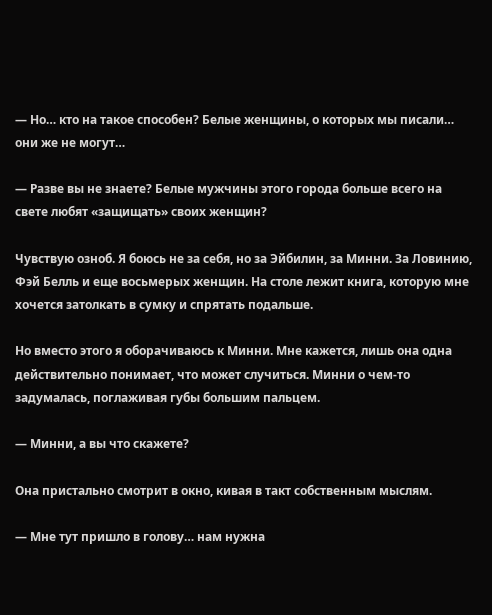— Но… кто на такое способен? Белые женщины, о которых мы писали… они же не могут…

— Разве вы не знаете? Белые мужчины этого города больше всего на свете любят «защищать» своих женщин?

Чувствую озноб. Я боюсь не за себя, но за Эйбилин, за Минни. За Ловинию, Фэй Белль и еще восьмерых женщин. На столе лежит книга, которую мне хочется затолкать в сумку и спрятать подальше.

Но вместо этого я оборачиваюсь к Минни. Мне кажется, лишь она одна действительно понимает, что может случиться. Минни о чем-то задумалась, поглаживая губы большим пальцем.

— Минни, а вы что скажете?

Она пристально смотрит в окно, кивая в такт собственным мыслям.

— Мне тут пришло в голову… нам нужна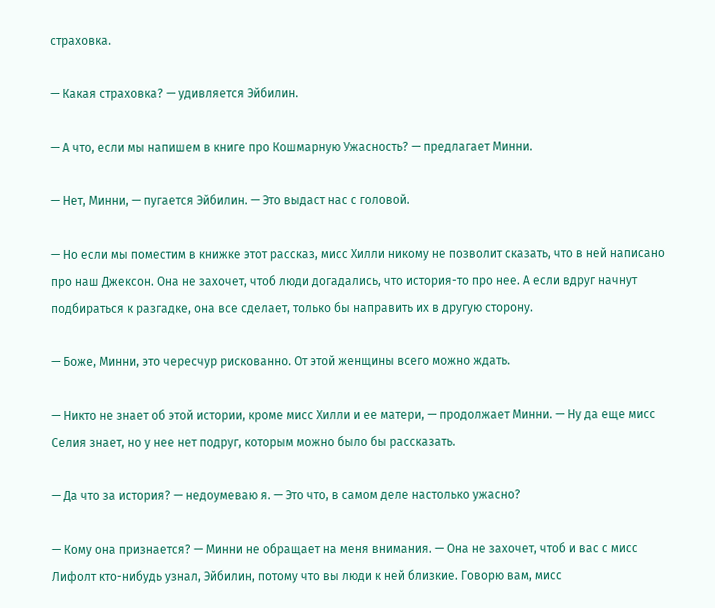страховка.

— Какая страховка? — удивляется Эйбилин.

— А что, если мы напишем в книге про Кошмарную Ужасность? — предлагает Минни.

— Нет, Минни, — пугается Эйбилин. — Это выдаст нас с головой.

— Но если мы поместим в книжке этот рассказ, мисс Хилли никому не позволит сказать, что в ней написано про наш Джексон. Она не захочет, чтоб люди догадались, что история-то про нее. А если вдруг начнут подбираться к разгадке, она все сделает, только бы направить их в другую сторону.

— Боже, Минни, это чересчур рискованно. От этой женщины всего можно ждать.

— Никто не знает об этой истории, кроме мисс Хилли и ее матери, — продолжает Минни. — Ну да еще мисс Селия знает, но у нее нет подруг, которым можно было бы рассказать.

— Да что за история? — недоумеваю я. — Это что, в самом деле настолько ужасно?

— Кому она признается? — Минни не обращает на меня внимания. — Она не захочет, чтоб и вас с мисс Лифолт кто-нибудь узнал, Эйбилин, потому что вы люди к ней близкие. Говорю вам, мисс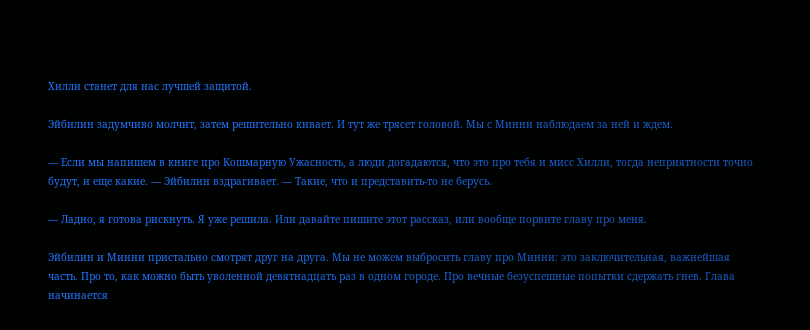Хилли станет для нас лучшей защитой.

Эйбилин задумчиво молчит, затем решительно кивает. И тут же трясет головой. Мы с Минни наблюдаем за ней и ждем.

— Если мы напишем в книге про Кошмарную Ужасность, а люди догадаются, что это про тебя и мисс Хилли, тогда неприятности точно будут, и еще какие. — Эйбилин вздрагивает. — Такие, что и представить-то не берусь.

— Ладно, я готова рискнуть. Я уже решила. Или давайте пишите этот рассказ, или вообще порвите главу про меня.

Эйбилин и Минни пристально смотрят друг на друга. Мы не можем выбросить главу про Минни: это заключительная, важнейшая часть. Про то, как можно быть уволенной девятнадцать раз в одном городе. Про вечные безуспешные попытки сдержать гнев. Глава начинается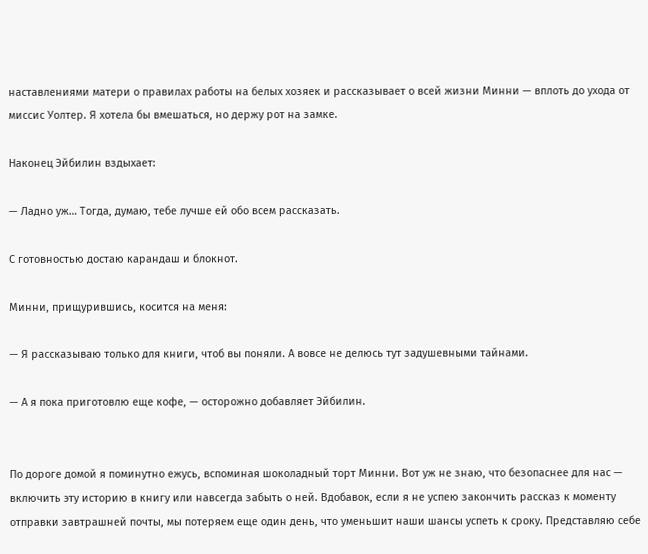наставлениями матери о правилах работы на белых хозяек и рассказывает о всей жизни Минни — вплоть до ухода от миссис Уолтер. Я хотела бы вмешаться, но держу рот на замке.

Наконец Эйбилин вздыхает:

— Ладно уж… Тогда, думаю, тебе лучше ей обо всем рассказать.

С готовностью достаю карандаш и блокнот.

Минни, прищурившись, косится на меня:

— Я рассказываю только для книги, чтоб вы поняли. А вовсе не делюсь тут задушевными тайнами.

— А я пока приготовлю еще кофе, — осторожно добавляет Эйбилин.


По дороге домой я поминутно ежусь, вспоминая шоколадный торт Минни. Вот уж не знаю, что безопаснее для нас — включить эту историю в книгу или навсегда забыть о ней. Вдобавок, если я не успею закончить рассказ к моменту отправки завтрашней почты, мы потеряем еще один день, что уменьшит наши шансы успеть к сроку. Представляю себе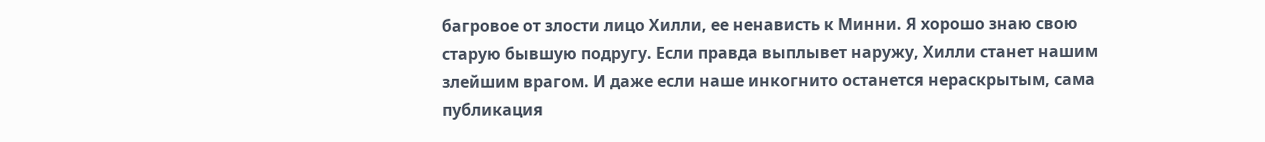багровое от злости лицо Хилли, ее ненависть к Минни. Я хорошо знаю свою старую бывшую подругу. Если правда выплывет наружу, Хилли станет нашим злейшим врагом. И даже если наше инкогнито останется нераскрытым, сама публикация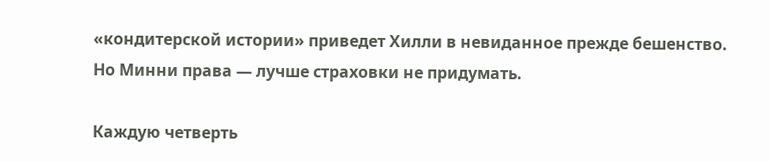«кондитерской истории» приведет Хилли в невиданное прежде бешенство. Но Минни права — лучше страховки не придумать.

Каждую четверть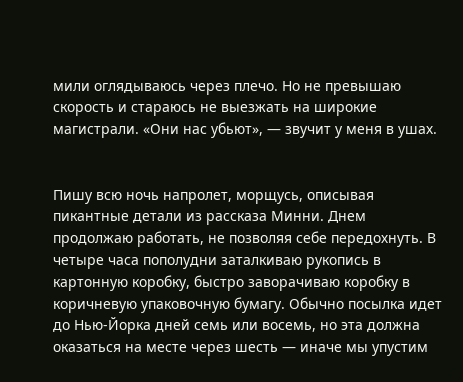мили оглядываюсь через плечо. Но не превышаю скорость и стараюсь не выезжать на широкие магистрали. «Они нас убьют», — звучит у меня в ушах.


Пишу всю ночь напролет, морщусь, описывая пикантные детали из рассказа Минни. Днем продолжаю работать, не позволяя себе передохнуть. В четыре часа пополудни заталкиваю рукопись в картонную коробку, быстро заворачиваю коробку в коричневую упаковочную бумагу. Обычно посылка идет до Нью-Йорка дней семь или восемь, но эта должна оказаться на месте через шесть — иначе мы упустим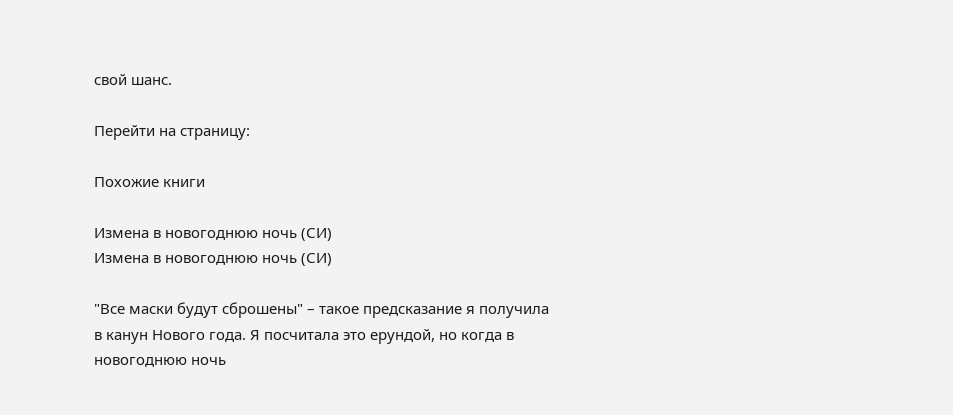свой шанс.

Перейти на страницу:

Похожие книги

Измена в новогоднюю ночь (СИ)
Измена в новогоднюю ночь (СИ)

"Все маски будут сброшены" – такое предсказание я получила в канун Нового года. Я посчитала это ерундой, но когда в новогоднюю ночь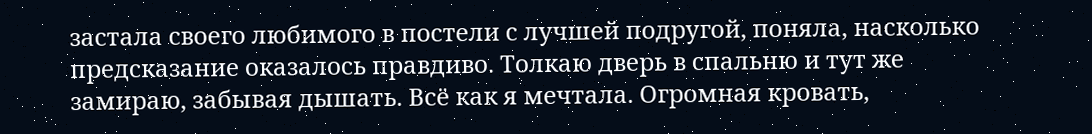застала своего любимого в постели с лучшей подругой, поняла, насколько предсказание оказалось правдиво. Толкаю дверь в спальню и тут же замираю, забывая дышать. Всё как я мечтала. Огромная кровать,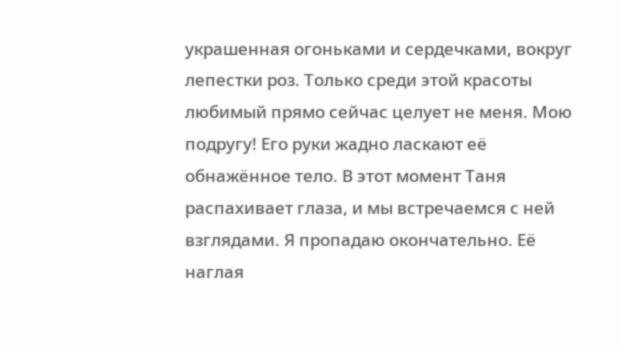украшенная огоньками и сердечками, вокруг лепестки роз. Только среди этой красоты любимый прямо сейчас целует не меня. Мою подругу! Его руки жадно ласкают её обнажённое тело. В этот момент Таня распахивает глаза, и мы встречаемся с ней взглядами. Я пропадаю окончательно. Её наглая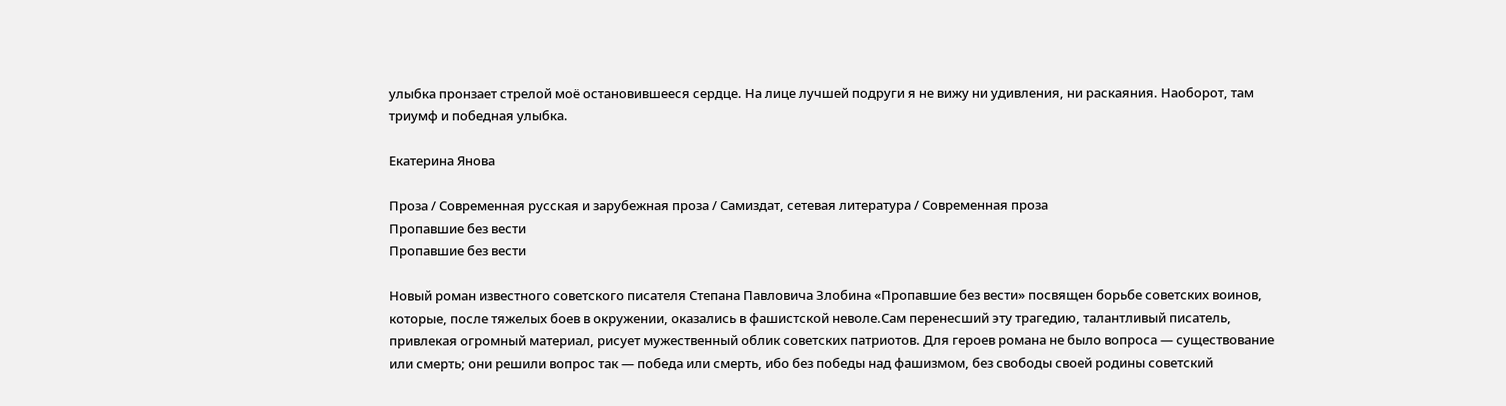улыбка пронзает стрелой моё остановившееся сердце. На лице лучшей подруги я не вижу ни удивления, ни раскаяния. Наоборот, там триумф и победная улыбка.

Екатерина Янова

Проза / Современная русская и зарубежная проза / Самиздат, сетевая литература / Современная проза
Пропавшие без вести
Пропавшие без вести

Новый роман известного советского писателя Степана Павловича Злобина «Пропавшие без вести» посвящен борьбе советских воинов, которые, после тяжелых боев в окружении, оказались в фашистской неволе.Сам перенесший эту трагедию, талантливый писатель, привлекая огромный материал, рисует мужественный облик советских патриотов. Для героев романа не было вопроса — существование или смерть; они решили вопрос так — победа или смерть, ибо без победы над фашизмом, без свободы своей родины советский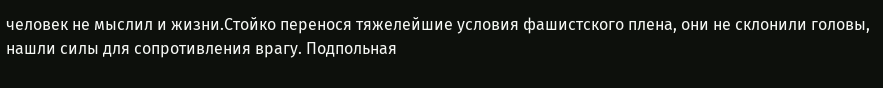человек не мыслил и жизни.Стойко перенося тяжелейшие условия фашистского плена, они не склонили головы, нашли силы для сопротивления врагу. Подпольная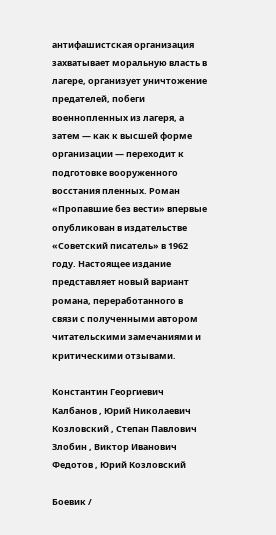антифашистская организация захватывает моральную власть в лагере, организует уничтожение предателей, побеги военнопленных из лагеря, а затем — как к высшей форме организации — переходит к подготовке вооруженного восстания пленных. Роман «Пропавшие без вести» впервые опубликован в издательстве «Советский писатель» в 1962 году. Настоящее издание представляет новый вариант романа, переработанного в связи с полученными автором читательскими замечаниями и критическими отзывами.

Константин Георгиевич Калбанов , Юрий Николаевич Козловский , Степан Павлович Злобин , Виктор Иванович Федотов , Юрий Козловский

Боевик /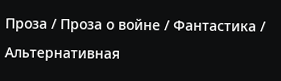Проза / Проза о войне / Фантастика / Альтернативная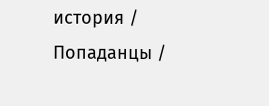история / Попаданцы /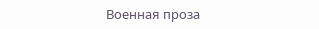Военная проза